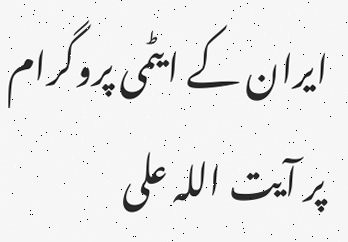ایران کے ایٹمی پروگرام پر آیت اللہ علی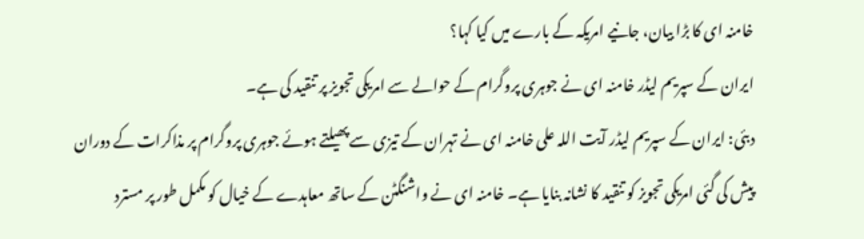خامنہ ای کا بڑا بیان، جانیے امریکہ کے بارے میں کیا کہا؟
ایران کے سپریم لیڈر خامنہ ای نے جوہری پروگرام کے حوالے سے امریکی تجویز پر تنقید کی ہے۔
دبئی: ایران کے سپریم لیڈر آیت اللہ علی خامنہ ای نے تہران کے تیزی سے پھیلتے ہوئے جوہری پروگرام پر مذاکرات کے دوران پیش کی گئی امریکی تجویز کو تنقید کا نشانہ بنایا ہے۔ خامنہ ای نے واشنگٹن کے ساتھ معاہدے کے خیال کو مکمل طور پر مسترد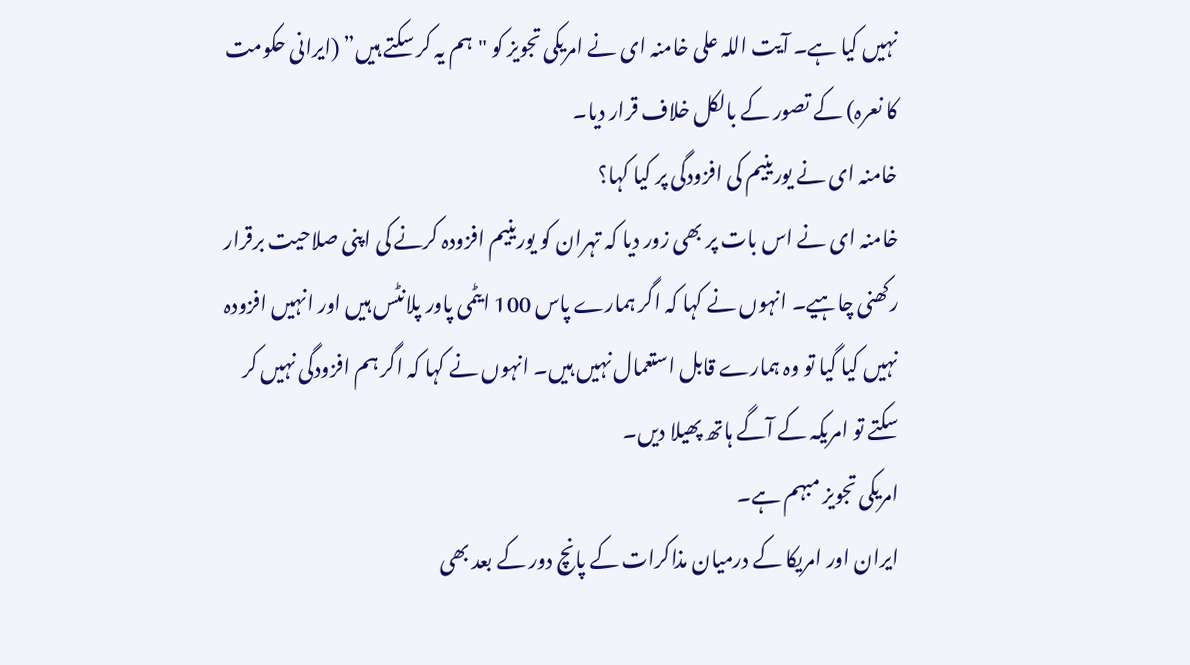نہیں کیا ہے۔ آیت اللہ علی خامنہ ای نے امریکی تجویز کو "ہم یہ کر سکتے ہیں” (ایرانی حکومت کا نعرہ) کے تصور کے بالکل خلاف قرار دیا۔
خامنہ ای نے یورینیم کی افزودگی پر کیا کہا؟
خامنہ ای نے اس بات پر بھی زور دیا کہ تہران کو یورینیم افزودہ کرنے کی اپنی صلاحیت برقرار رکھنی چاہیے۔ انہوں نے کہا کہ اگر ہمارے پاس 100 ایٹمی پاور پلانٹس ہیں اور انہیں افزودہ نہیں کیا گیا تو وہ ہمارے قابل استعمال نہیں ہیں۔ انہوں نے کہا کہ اگر ہم افزودگی نہیں کر سکتے تو امریکہ کے آگے ہاتھ پھیلا دیں۔
امریکی تجویز مبہم ہے۔
ایران اور امریکا کے درمیان مذاکرات کے پانچ دور کے بعد بھی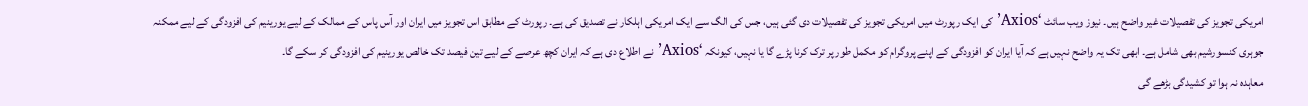امریکی تجویز کی تفصیلات غیر واضح ہیں۔ نیوز ویب سائٹ ‘Axios’ کی ایک رپورٹ میں امریکی تجویز کی تفصیلات دی گئی ہیں، جس کی الگ سے ایک امریکی اہلکار نے تصدیق کی ہے۔ رپورٹ کے مطابق اس تجویز میں ایران اور آس پاس کے ممالک کے لیے یورینیم کی افزودگی کے لیے ممکنہ جوہری کنسورشیم بھی شامل ہے۔ ابھی تک یہ واضح نہیں ہے کہ آیا ایران کو افزودگی کے اپنے پروگرام کو مکمل طور پر ترک کرنا پڑے گا یا نہیں، کیونکہ ‘Axios’ نے اطلاع دی ہے کہ ایران کچھ عرصے کے لیے تین فیصد تک خالص یورینیم کی افزودگی کر سکے گا۔
معاہدہ نہ ہوا تو کشیدگی بڑھے گی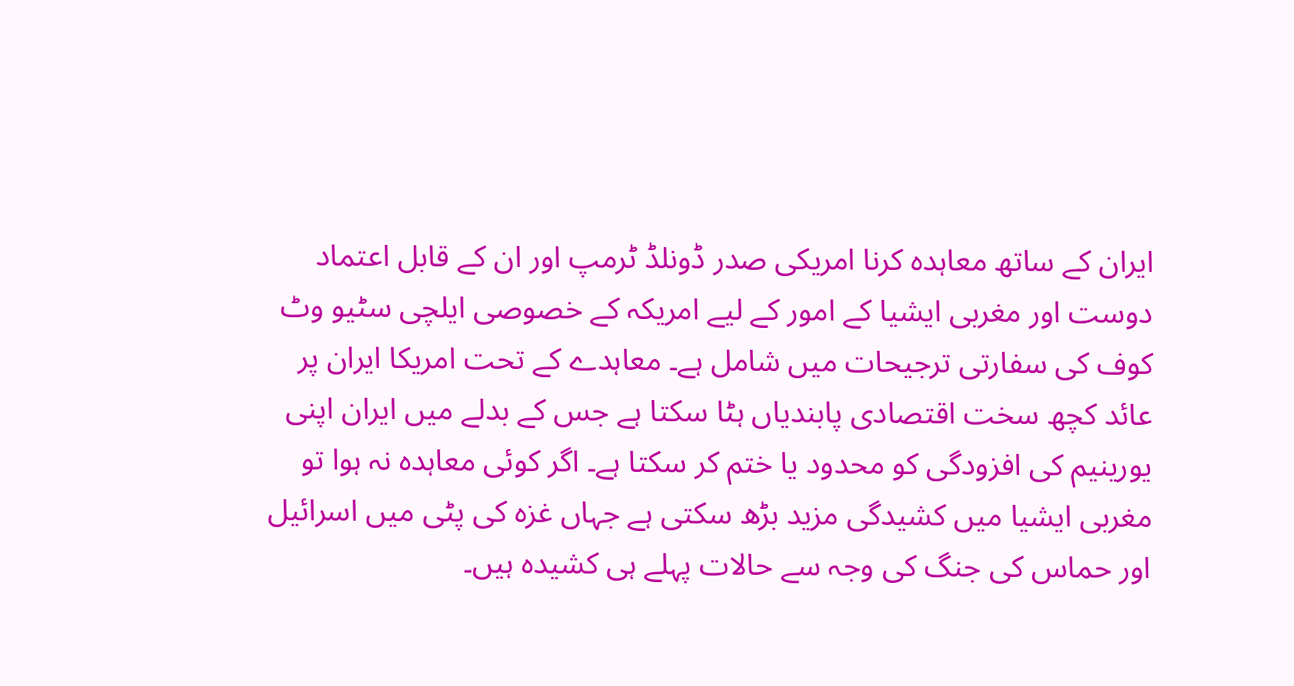ایران کے ساتھ معاہدہ کرنا امریکی صدر ڈونلڈ ٹرمپ اور ان کے قابل اعتماد دوست اور مغربی ایشیا کے امور کے لیے امریکہ کے خصوصی ایلچی سٹیو وٹ کوف کی سفارتی ترجیحات میں شامل ہے۔ معاہدے کے تحت امریکا ایران پر عائد کچھ سخت اقتصادی پابندیاں ہٹا سکتا ہے جس کے بدلے میں ایران اپنی یورینیم کی افزودگی کو محدود یا ختم کر سکتا ہے۔ اگر کوئی معاہدہ نہ ہوا تو مغربی ایشیا میں کشیدگی مزید بڑھ سکتی ہے جہاں غزہ کی پٹی میں اسرائیل اور حماس کی جنگ کی وجہ سے حالات پہلے ہی کشیدہ ہیں۔